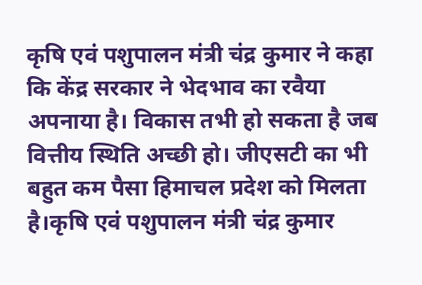कृषि एवं पशुपालन मंत्री चंद्र कुमार ने कहा कि केंद्र सरकार ने भेदभाव का रवैया अपनाया है। विकास तभी हो सकता है जब वित्तीय स्थिति अच्छी हो। जीएसटी का भी बहुत कम पैसा हिमाचल प्रदेश को मिलता है।कृषि एवं पशुपालन मंत्री चंद्र कुमार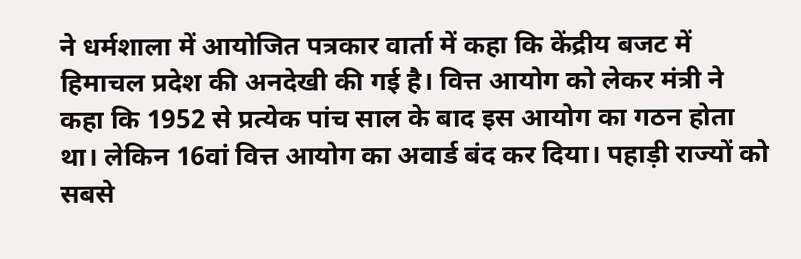ने धर्मशाला में आयोजित पत्रकार वार्ता में कहा कि केंद्रीय बजट में हिमाचल प्रदेश की अनदेखी की गई है। वित्त आयोग को लेकर मंत्री ने कहा कि 1952 से प्रत्येक पांच साल के बाद इस आयोग का गठन होता था। लेकिन 16वां वित्त आयोग का अवार्ड बंद कर दिया। पहाड़ी राज्यों को सबसे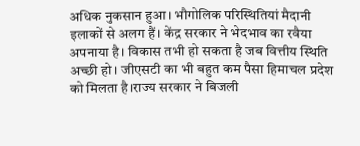अधिक नुकसान हुआ। भौगोलिक परिस्थितियां मैदानी इलाकों से अलग हैं। केंद्र सरकार ने भेदभाव का रवैया अपनाया है। विकास तभी हो सकता है जब वित्तीय स्थिति अच्छी हो। जीएसटी का भी बहुत कम पैसा हिमाचल प्रदेश को मिलता है।राज्य सरकार ने बिजली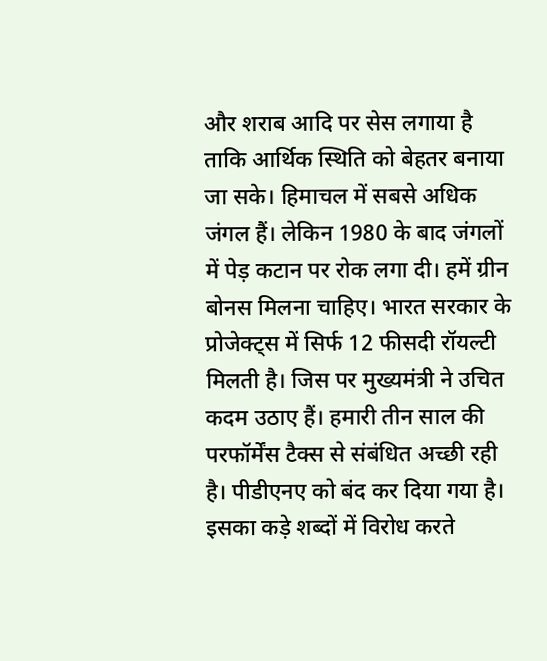और शराब आदि पर सेस लगाया है ताकि आर्थिक स्थिति को बेहतर बनाया जा सके। हिमाचल में सबसे अधिक जंगल हैं। लेकिन 1980 के बाद जंगलों में पेड़ कटान पर रोक लगा दी। हमें ग्रीन बोनस मिलना चाहिए। भारत सरकार के प्रोजेक्ट्स में सिर्फ 12 फीसदी रॉयल्टी मिलती है। जिस पर मुख्यमंत्री ने उचित कदम उठाए हैं। हमारी तीन साल की परफॉर्मेंस टैक्स से संबंधित अच्छी रही है। पीडीएनए को बंद कर दिया गया है। इसका कड़े शब्दों में विरोध करते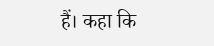हैं। कहा कि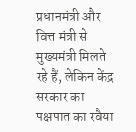प्रधानमंत्री और वित्त मंत्री से मुख्यमंत्री मिलते रहे हैं, लेकिन केंद्र सरकार का पक्षपात का रवैया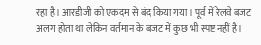रहा है। आरडीजी को एकदम से बंद किया गया। पूर्व में रेलवे बजट अलग होता था लेकिन वर्तमान के बजट में कुछ भी स्पष्ट नहीं है।